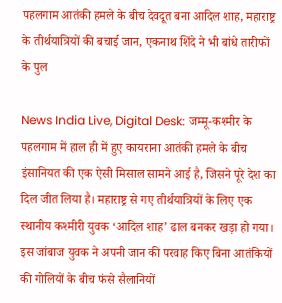पहलगाम आतंकी हमले के बीच देवदूत बना आदिल शाह, महाराष्ट्र के तीर्थयात्रियों की बचाई जान, एकनाथ शिंदे ने भी बांधे तारीफों के पुल

News India Live, Digital Desk: जम्मू-कश्मीर के पहलगाम में हाल ही में हुए कायराना आतंकी हमले के बीच इंसानियत की एक ऐसी मिसाल सामने आई है, जिसने पूरे देश का दिल जीत लिया है। महाराष्ट्र से गए तीर्थयात्रियों के लिए एक स्थानीय कश्मीरी युवक ‘आदिल शाह’ ढाल बनकर खड़ा हो गया। इस जांबाज युवक ने अपनी जान की परवाह किए बिना आतंकियों की गोलियों के बीच फंसे सैलानियों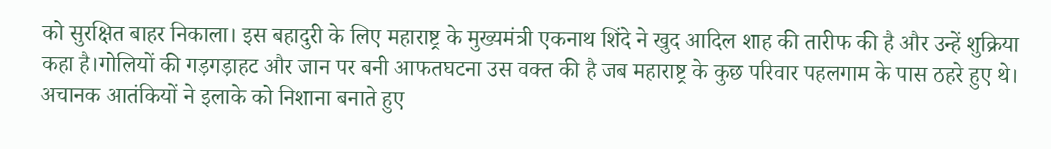को सुरक्षित बाहर निकाला। इस बहादुरी के लिए महाराष्ट्र के मुख्यमंत्री एकनाथ शिंदे ने खुद आदिल शाह की तारीफ की है और उन्हें शुक्रिया कहा है।गोलियों की गड़गड़ाहट और जान पर बनी आफतघटना उस वक्त की है जब महाराष्ट्र के कुछ परिवार पहलगाम के पास ठहरे हुए थे। अचानक आतंकियों ने इलाके को निशाना बनाते हुए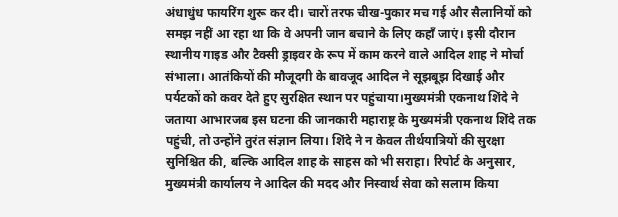अंधाधुंध फायरिंग शुरू कर दी। चारों तरफ चीख-पुकार मच गई और सैलानियों को समझ नहीं आ रहा था कि वे अपनी जान बचाने के लिए कहाँ जाएं। इसी दौरान स्थानीय गाइड और टैक्सी ड्राइवर के रूप में काम करने वाले आदिल शाह ने मोर्चा संभाला। आतंकियों की मौजूदगी के बावजूद आदिल ने सूझबूझ दिखाई और पर्यटकों को कवर देते हुए सुरक्षित स्थान पर पहुंचाया।मुख्यमंत्री एकनाथ शिंदे ने जताया आभारजब इस घटना की जानकारी महाराष्ट्र के मुख्यमंत्री एकनाथ शिंदे तक पहुंची, तो उन्होंने तुरंत संज्ञान लिया। शिंदे ने न केवल तीर्थयात्रियों की सुरक्षा सुनिश्चित की, बल्कि आदिल शाह के साहस को भी सराहा। रिपोर्ट के अनुसार, मुख्यमंत्री कार्यालय ने आदिल की मदद और निस्वार्थ सेवा को सलाम किया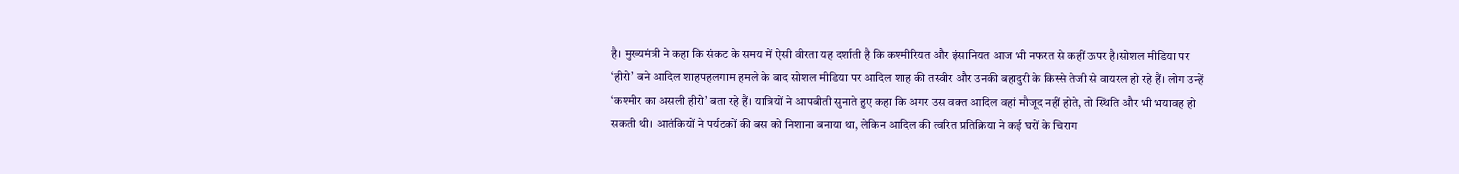है। मुख्यमंत्री ने कहा कि संकट के समय में ऐसी वीरता यह दर्शाती है कि कश्मीरियत और इंसानियत आज भी नफरत से कहीं ऊपर है।सोशल मीडिया पर ‘हीरो’ बने आदिल शाहपहलगाम हमले के बाद सोशल मीडिया पर आदिल शाह की तस्वीर और उनकी बहादुरी के किस्से तेजी से वायरल हो रहे हैं। लोग उन्हें ‘कश्मीर का असली हीरो’ बता रहे हैं। यात्रियों ने आपबीती सुनाते हुए कहा कि अगर उस वक्त आदिल वहां मौजूद नहीं होते, तो स्थिति और भी भयावह हो सकती थी। आतंकियों ने पर्यटकों की बस को निशाना बनाया था, लेकिन आदिल की त्वरित प्रतिक्रिया ने कई घरों के चिराग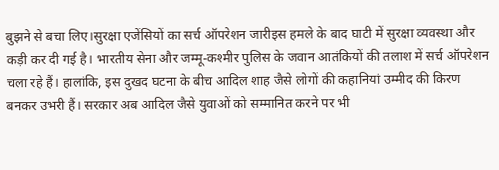बुझने से बचा लिए।सुरक्षा एजेंसियों का सर्च ऑपरेशन जारीइस हमले के बाद घाटी में सुरक्षा व्यवस्था और कड़ी कर दी गई है। भारतीय सेना और जम्मू-कश्मीर पुलिस के जवान आतंकियों की तलाश में सर्च ऑपरेशन चला रहे हैं। हालांकि, इस दुखद घटना के बीच आदिल शाह जैसे लोगों की कहानियां उम्मीद की किरण बनकर उभरी हैं। सरकार अब आदिल जैसे युवाओं को सम्मानित करने पर भी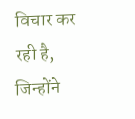विचार कर रही है, जिन्होंने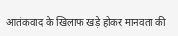आतंकवाद के खिलाफ खड़े होकर मानवता की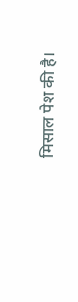मिसाल पेश की है।